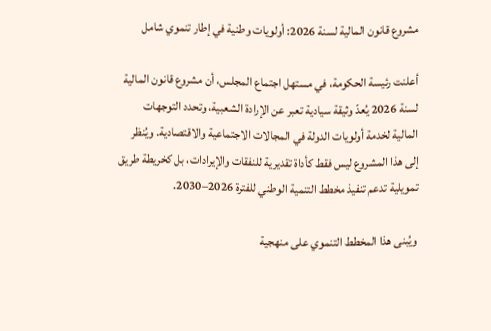مشروع قانون المالية لسنة 2026: أولويات وطنية في إطار تنموي شامل

أعلنت رئيسة الحكومة، في مستهل اجتماع المجلس، أن مشروع قانون المالية لسنة 2026 يُعدّ وثيقة سيادية تعبر عن الإرادة الشعبية، وتحدد التوجهات المالية لخدمة أولويات الدولة في المجالات الاجتماعية والاقتصادية. ويُنظر إلى هذا المشروع ليس فقط كأداة تقديرية للنفقات والإيرادات، بل كخريطة طريق تمويلية تدعم تنفيذ مخطط التنمية الوطني للفترة 2026–2030.

ويُبنى هذا المخطط التنموي على منهجية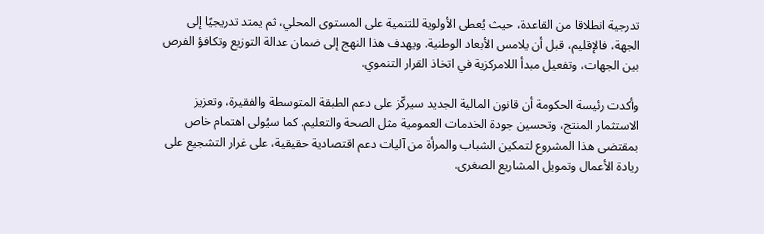تدرجية انطلاقا من القاعدة، حيث يُعطى الأولوية للتنمية على المستوى المحلي، ثم يمتد تدريجيًا إلى الجهة، فالإقليم، قبل أن يلامس الأبعاد الوطنية. ويهدف هذا النهج إلى ضمان عدالة التوزيع وتكافؤ الفرص بين الجهات، وتفعيل مبدأ اللامركزية في اتخاذ القرار التنموي.

وأكدت رئيسة الحكومة أن قانون المالية الجديد سيركّز على دعم الطبقة المتوسطة والفقيرة، وتعزيز الاستثمار المنتج، وتحسين جودة الخدمات العمومية مثل الصحة والتعليم. كما سيُولى اهتمام خاص بمقتضى هذا المشروع لتمكين الشباب والمرأة من آليات دعم اقتصادية حقيقية، على غرار التشجيع على ريادة الأعمال وتمويل المشاريع الصغرى.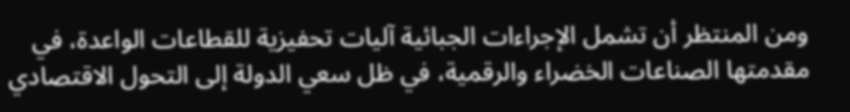ومن المنتظر أن تشمل الإجراءات الجبائية آليات تحفيزية للقطاعات الواعدة، في مقدمتها الصناعات الخضراء والرقمية، في ظل سعي الدولة إلى التحول الاقتصادي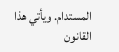المستدام. ويأتي هذا القانون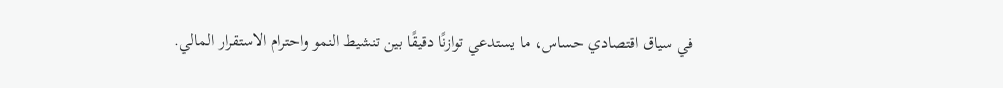في سياق اقتصادي حساس، ما يستدعي توازنًا دقيقًا بين تنشيط النمو واحترام الاستقرار المالي.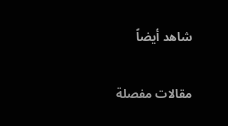شاهد أيضاً

مقالات مفصلة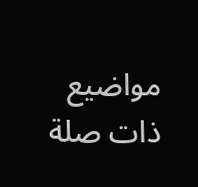مواضيع ذات صلة